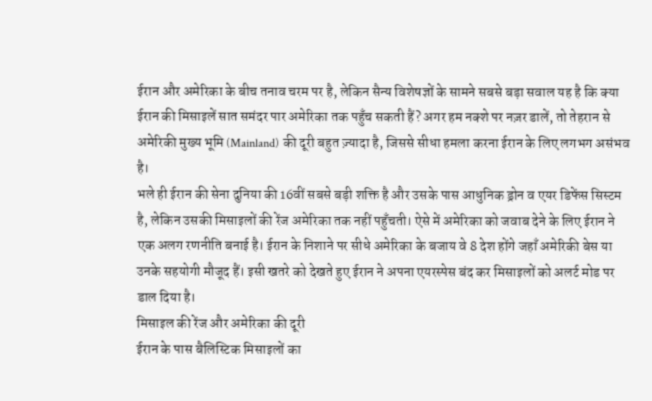ईरान और अमेरिका के बीच तनाव चरम पर है, लेकिन सैन्य विशेषज्ञों के सामने सबसे बड़ा सवाल यह है कि क्या ईरान की मिसाइलें सात समंदर पार अमेरिका तक पहुँच सकती हैं? अगर हम नक्शे पर नज़र डालें, तो तेहरान से अमेरिकी मुख्य भूमि (Mainland) की दूरी बहुत ज़्यादा है, जिससे सीधा हमला करना ईरान के लिए लगभग असंभव है।
भले ही ईरान की सेना दुनिया की 16वीं सबसे बड़ी शक्ति है और उसके पास आधुनिक ड्रोन व एयर डिफेंस सिस्टम है, लेकिन उसकी मिसाइलों की रेंज अमेरिका तक नहीं पहुँचती। ऐसे में अमेरिका को जवाब देने के लिए ईरान ने एक अलग रणनीति बनाई है। ईरान के निशाने पर सीधे अमेरिका के बजाय वे 8 देश होंगे जहाँ अमेरिकी बेस या उनके सहयोगी मौजूद हैं। इसी खतरे को देखते हुए ईरान ने अपना एयरस्पेस बंद कर मिसाइलों को अलर्ट मोड पर डाल दिया है।
मिसाइल की रेंज और अमेरिका की दूरी
ईरान के पास बैलिस्टिक मिसाइलों का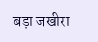बड़ा जखीरा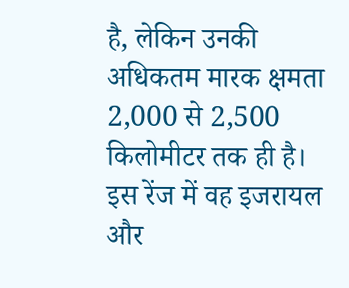है, लेकिन उनकी अधिकतम मारक क्षमता 2,000 से 2,500 किलोमीटर तक ही है। इस रेंज में वह इजरायल और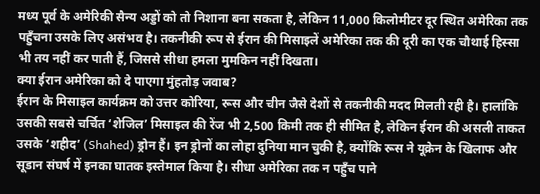मध्य पूर्व के अमेरिकी सैन्य अड्डों को तो निशाना बना सकता है, लेकिन 11,000 किलोमीटर दूर स्थित अमेरिका तक पहुँचना उसके लिए असंभव है। तकनीकी रूप से ईरान की मिसाइलें अमेरिका तक की दूरी का एक चौथाई हिस्सा भी तय नहीं कर पाती हैं, जिससे सीधा हमला मुमकिन नहीं दिखता।
क्या ईरान अमेरिका को दे पाएगा मुंहतोड़ जवाब?
ईरान के मिसाइल कार्यक्रम को उत्तर कोरिया, रूस और चीन जैसे देशों से तकनीकी मदद मिलती रही है। हालांकि उसकी सबसे चर्चित ‘शेजिल’ मिसाइल की रेंज भी 2,500 किमी तक ही सीमित है, लेकिन ईरान की असली ताकत उसके ‘शहीद’ (Shahed) ड्रोन हैं। इन ड्रोनों का लोहा दुनिया मान चुकी है, क्योंकि रूस ने यूक्रेन के खिलाफ और सूडान संघर्ष में इनका घातक इस्तेमाल किया है। सीधा अमेरिका तक न पहुँच पाने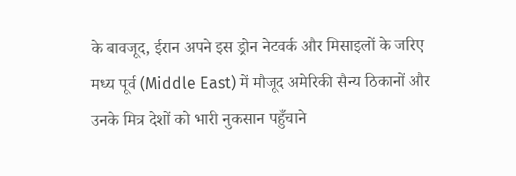के बावजूद, ईरान अपने इस ड्रोन नेटवर्क और मिसाइलों के जरिए मध्य पूर्व (Middle East) में मौजूद अमेरिकी सैन्य ठिकानों और उनके मित्र देशों को भारी नुकसान पहुँचाने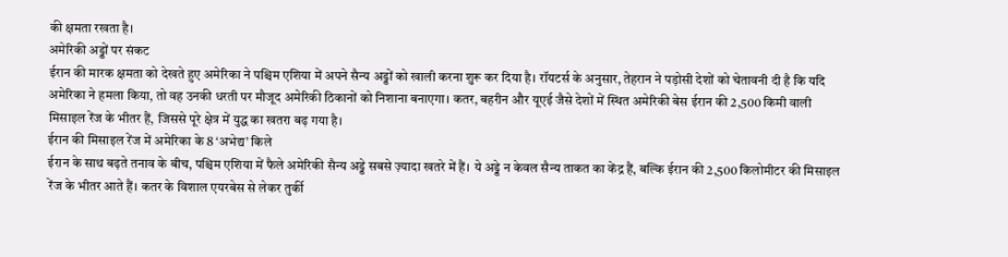की क्षमता रखता है।
अमेरिकी अड्डों पर संकट
ईरान की मारक क्षमता को देखते हुए अमेरिका ने पश्चिम एशिया में अपने सैन्य अड्डों को खाली करना शुरू कर दिया है। रॉयटर्स के अनुसार, तेहरान ने पड़ोसी देशों को चेतावनी दी है कि यदि अमेरिका ने हमला किया, तो वह उनकी धरती पर मौजूद अमेरिकी ठिकानों को निशाना बनाएगा। कतर, बहरीन और यूएई जैसे देशों में स्थित अमेरिकी बेस ईरान की 2,500 किमी वाली मिसाइल रेंज के भीतर हैं, जिससे पूरे क्षेत्र में युद्ध का खतरा बढ़ गया है।
ईरान की मिसाइल रेंज में अमेरिका के 8 ‘अभेद्य’ किले
ईरान के साथ बढ़ते तनाव के बीच, पश्चिम एशिया में फैले अमेरिकी सैन्य अड्डे सबसे ज़्यादा खतरे में हैं। ये अड्डे न केवल सैन्य ताकत का केंद्र हैं, बल्कि ईरान की 2,500 किलोमीटर की मिसाइल रेंज के भीतर आते हैं। कतर के विशाल एयरबेस से लेकर तुर्की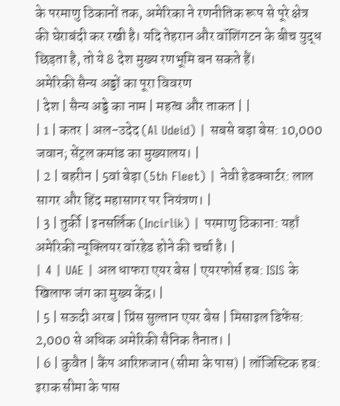के परमाणु ठिकानों तक, अमेरिका ने रणनीतिक रूप से पूरे क्षेत्र की घेराबंदी कर रखी है। यदि तेहरान और वॉशिंगटन के बीच युद्ध छिड़ता है, तो ये 8 देश मुख्य रणभूमि बन सकते हैं।
अमेरिकी सैन्य अड्डों का पूरा विवरण
| देश | सैन्य अड्डे का नाम | महत्व और ताकत | |
| 1 | कतर | अल-उदेद (Al Udeid) | सबसे बड़ा बेस: 10,000 जवान; सेंट्रल कमांड का मुख्यालय। |
| 2 | बहरीन | 5वां बेड़ा (5th Fleet) | नेवी हेडक्वार्टर: लाल सागर और हिंद महासागर पर नियंत्रण। |
| 3 | तुर्की | इनसर्लिक (Incirlik) | परमाणु ठिकाना: यहाँ अमेरिकी न्यूक्लियर वॉरहेड होने की चर्चा है। |
| 4 | UAE | अल धाफरा एयर बेस | एयरफोर्स हब: ISIS के खिलाफ जंग का मुख्य केंद्र। |
| 5 | सऊदी अरब | प्रिंस सुल्तान एयर बेस | मिसाइल डिफेंस: 2,000 से अधिक अमेरिकी सैनिक तैनात। |
| 6 | कुवैत | कैंप आरिफ़जान (सीमा के पास) | लॉजिस्टिक हब: इराक सीमा के पास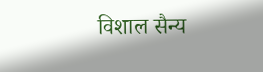विशाल सैन्य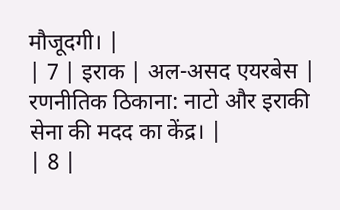मौजूदगी। |
| 7 | इराक | अल-असद एयरबेस | रणनीतिक ठिकाना: नाटो और इराकी सेना की मदद का केंद्र। |
| 8 |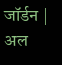जॉर्डन | अल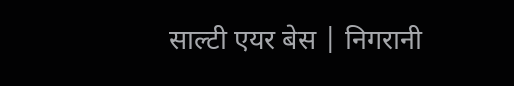साल्टी एयर बेस | निगरानी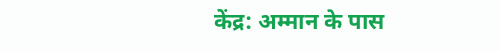केंद्र: अम्मान के पास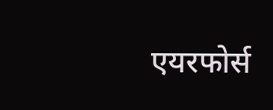एयरफोर्स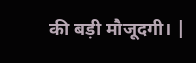की बड़ी मौजूदगी। |